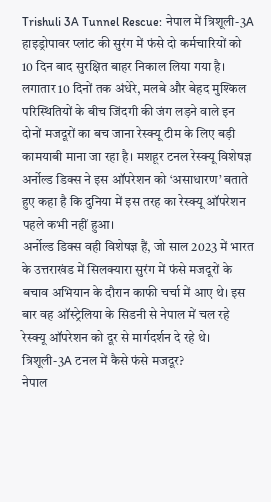Trishuli 3A Tunnel Rescue: नेपाल में त्रिशूली-3A हाइड्रोपावर प्लांट की सुरंग में फंसे दो कर्मचारियों को 10 दिन बाद सुरक्षित बाहर निकाल लिया गया है। लगातार 10 दिनों तक अंधेरे, मलबे और बेहद मुश्किल परिस्थितियों के बीच जिंदगी की जंग लड़ने वाले इन दोनों मजदूरों का बच जाना रेस्क्यू टीम के लिए बड़ी कामयाबी माना जा रहा है। मशहूर टनल रेस्क्यू विशेषज्ञ अर्नोल्ड डिक्स ने इस ऑपरेशन को ‘असाधारण’ बताते हुए कहा है कि दुनिया में इस तरह का रेस्क्यू ऑपरेशन पहले कभी नहीं हुआ।
अर्नोल्ड डिक्स वही विशेषज्ञ हैं, जो साल 2023 में भारत के उत्तराखंड में सिलक्यारा सुरंग में फंसे मजदूरों के बचाव अभियान के दौरान काफी चर्चा में आए थे। इस बार वह ऑस्ट्रेलिया के सिडनी से नेपाल में चल रहे रेस्क्यू ऑपरेशन को दूर से मार्गदर्शन दे रहे थे।
त्रिशूली-3A टनल में कैसे फंसे मजदूर?
नेपाल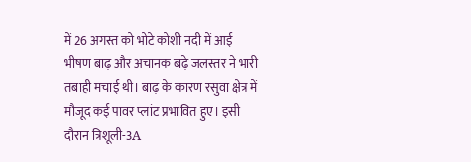में 26 अगस्त को भोटे कोशी नदी में आई भीषण बाढ़ और अचानक बढ़े जलस्तर ने भारी तबाही मचाई थी। बाढ़ के कारण रसुवा क्षेत्र में मौजूद कई पावर प्लांट प्रभावित हुए। इसी दौरान त्रिशूली-3A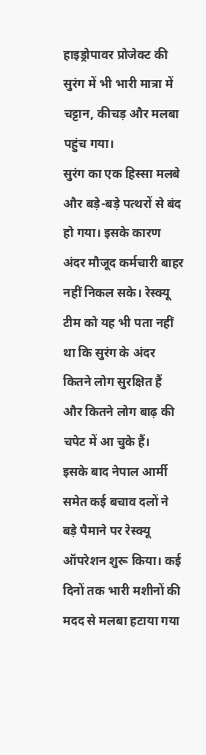हाइड्रोपावर प्रोजेक्ट की सुरंग में भी भारी मात्रा में चट्टान, कीचड़ और मलबा पहुंच गया।
सुरंग का एक हिस्सा मलबे और बड़े-बड़े पत्थरों से बंद हो गया। इसके कारण अंदर मौजूद कर्मचारी बाहर नहीं निकल सके। रेस्क्यू टीम को यह भी पता नहीं था कि सुरंग के अंदर कितने लोग सुरक्षित हैं और कितने लोग बाढ़ की चपेट में आ चुके हैं।
इसके बाद नेपाल आर्मी समेत कई बचाव दलों ने बड़े पैमाने पर रेस्क्यू ऑपरेशन शुरू किया। कई दिनों तक भारी मशीनों की मदद से मलबा हटाया गया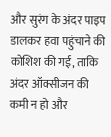और सुरंग के अंदर पाइप डालकर हवा पहुंचाने की कोशिश की गई, ताकि अंदर ऑक्सीजन की कमी न हो और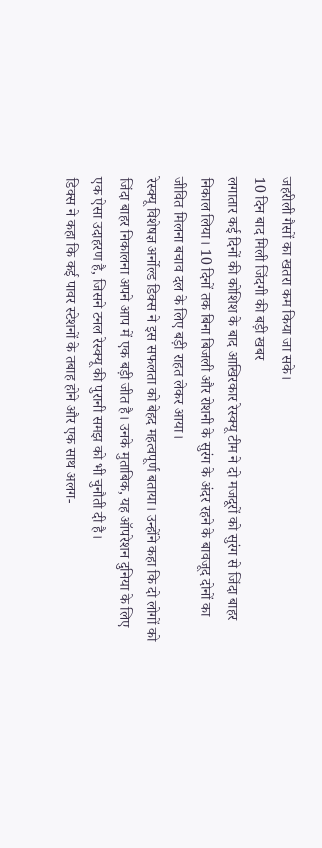जहरीली गैसों का खतरा कम किया जा सके।
10 दिन बाद मिली जिंदगी की बड़ी खबर
लगातार कई दिनों की कोशिश के बाद आखिरकार रेस्क्यू टीम ने दो मजदूरों को सुरंग से जिंदा बाहर निकाल लिया। 10 दिनों तक बिना बिजली और रोशनी के सुरंग के अंदर रहने के बावजूद दोनों का जीवित मिलना बचाव दल के लिए बड़ी राहत लेकर आया।
रेस्क्यू विशेषज्ञ अर्नोल्ड डिक्स ने इस सफलता को बेहद महत्वपूर्ण बताया। उन्होंने कहा कि दो लोगों को जिंदा बाहर निकालना अपने आप में एक बड़ी जीत है। उनके मुताबिक, यह ऑपरेशन दुनिया के लिए एक ऐसा उदाहरण है, जिसने टनल रेस्क्यू की पुरानी समझ को भी चुनौती दी है।
डिक्स ने कहा कि कई पावर स्टेशनों के तबाह होने और एक साथ अलग-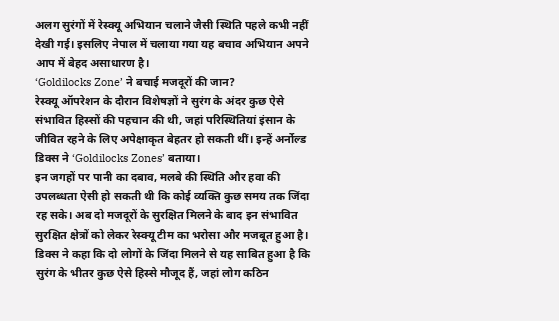अलग सुरंगों में रेस्क्यू अभियान चलाने जैसी स्थिति पहले कभी नहीं देखी गई। इसलिए नेपाल में चलाया गया यह बचाव अभियान अपने आप में बेहद असाधारण है।
‘Goldilocks Zone’ ने बचाई मजदूरों की जान?
रेस्क्यू ऑपरेशन के दौरान विशेषज्ञों ने सुरंग के अंदर कुछ ऐसे संभावित हिस्सों की पहचान की थी, जहां परिस्थितियां इंसान के जीवित रहने के लिए अपेक्षाकृत बेहतर हो सकती थीं। इन्हें अर्नोल्ड डिक्स ने ‘Goldilocks Zones’ बताया।
इन जगहों पर पानी का दबाव, मलबे की स्थिति और हवा की उपलब्धता ऐसी हो सकती थी कि कोई व्यक्ति कुछ समय तक जिंदा रह सके। अब दो मजदूरों के सुरक्षित मिलने के बाद इन संभावित सुरक्षित क्षेत्रों को लेकर रेस्क्यू टीम का भरोसा और मजबूत हुआ है।
डिक्स ने कहा कि दो लोगों के जिंदा मिलने से यह साबित हुआ है कि सुरंग के भीतर कुछ ऐसे हिस्से मौजूद हैं, जहां लोग कठिन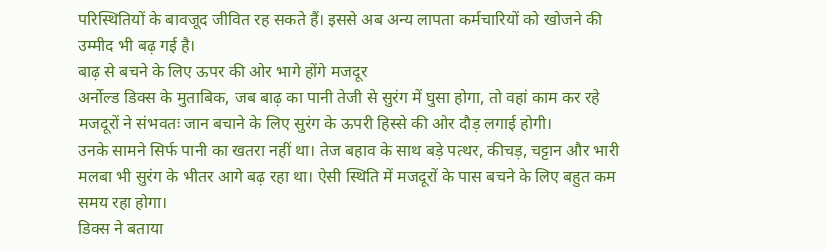परिस्थितियों के बावजूद जीवित रह सकते हैं। इससे अब अन्य लापता कर्मचारियों को खोजने की उम्मीद भी बढ़ गई है।
बाढ़ से बचने के लिए ऊपर की ओर भागे होंगे मजदूर
अर्नोल्ड डिक्स के मुताबिक, जब बाढ़ का पानी तेजी से सुरंग में घुसा होगा, तो वहां काम कर रहे मजदूरों ने संभवतः जान बचाने के लिए सुरंग के ऊपरी हिस्से की ओर दौड़ लगाई होगी।
उनके सामने सिर्फ पानी का खतरा नहीं था। तेज बहाव के साथ बड़े पत्थर, कीचड़, चट्टान और भारी मलबा भी सुरंग के भीतर आगे बढ़ रहा था। ऐसी स्थिति में मजदूरों के पास बचने के लिए बहुत कम समय रहा होगा।
डिक्स ने बताया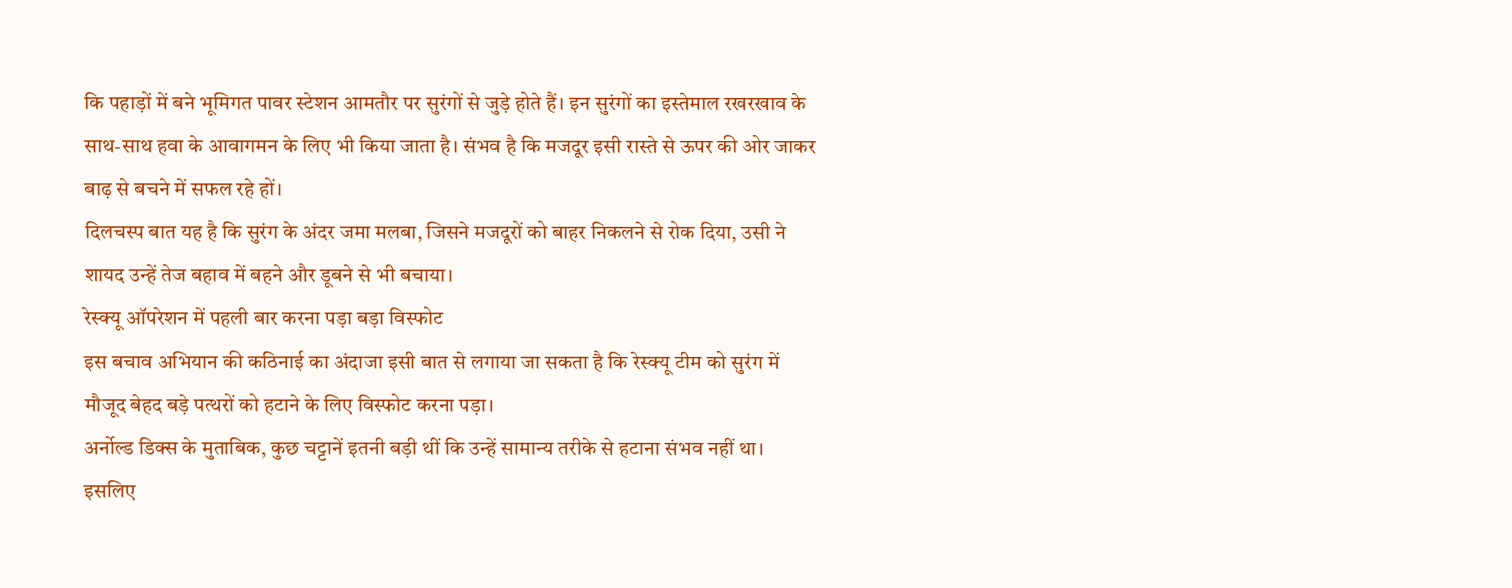कि पहाड़ों में बने भूमिगत पावर स्टेशन आमतौर पर सुरंगों से जुड़े होते हैं। इन सुरंगों का इस्तेमाल रखरखाव के साथ-साथ हवा के आवागमन के लिए भी किया जाता है। संभव है कि मजदूर इसी रास्ते से ऊपर की ओर जाकर बाढ़ से बचने में सफल रहे हों।
दिलचस्प बात यह है कि सुरंग के अंदर जमा मलबा, जिसने मजदूरों को बाहर निकलने से रोक दिया, उसी ने शायद उन्हें तेज बहाव में बहने और डूबने से भी बचाया।
रेस्क्यू ऑपरेशन में पहली बार करना पड़ा बड़ा विस्फोट
इस बचाव अभियान की कठिनाई का अंदाजा इसी बात से लगाया जा सकता है कि रेस्क्यू टीम को सुरंग में मौजूद बेहद बड़े पत्थरों को हटाने के लिए विस्फोट करना पड़ा।
अर्नोल्ड डिक्स के मुताबिक, कुछ चट्टानें इतनी बड़ी थीं कि उन्हें सामान्य तरीके से हटाना संभव नहीं था। इसलिए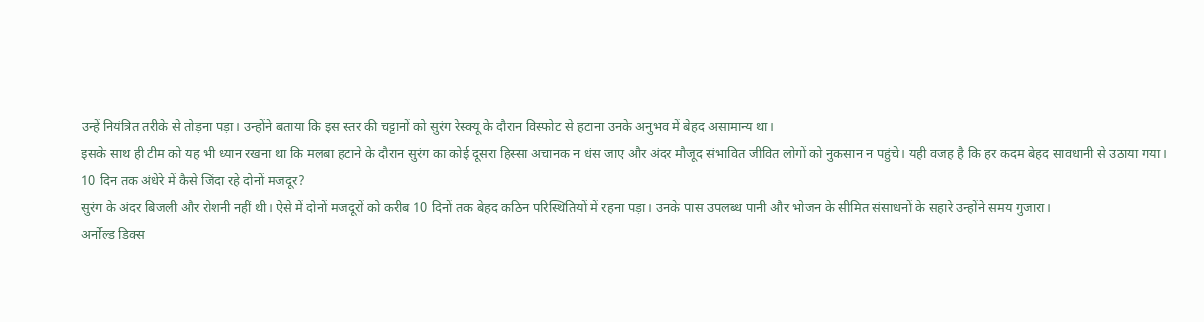उन्हें नियंत्रित तरीके से तोड़ना पड़ा। उन्होंने बताया कि इस स्तर की चट्टानों को सुरंग रेस्क्यू के दौरान विस्फोट से हटाना उनके अनुभव में बेहद असामान्य था।
इसके साथ ही टीम को यह भी ध्यान रखना था कि मलबा हटाने के दौरान सुरंग का कोई दूसरा हिस्सा अचानक न धंस जाए और अंदर मौजूद संभावित जीवित लोगों को नुकसान न पहुंचे। यही वजह है कि हर कदम बेहद सावधानी से उठाया गया।
10 दिन तक अंधेरे में कैसे जिंदा रहे दोनों मजदूर?
सुरंग के अंदर बिजली और रोशनी नहीं थी। ऐसे में दोनों मजदूरों को करीब 10 दिनों तक बेहद कठिन परिस्थितियों में रहना पड़ा। उनके पास उपलब्ध पानी और भोजन के सीमित संसाधनों के सहारे उन्होंने समय गुजारा।
अर्नोल्ड डिक्स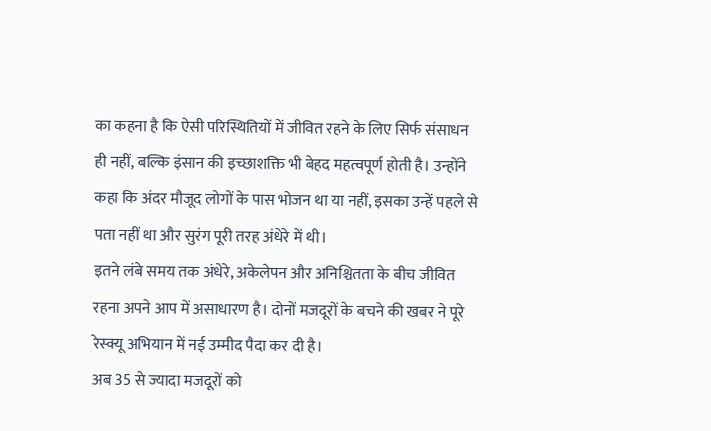का कहना है कि ऐसी परिस्थितियों में जीवित रहने के लिए सिर्फ संसाधन ही नहीं, बल्कि इंसान की इच्छाशक्ति भी बेहद महत्वपूर्ण होती है। उन्होंने कहा कि अंदर मौजूद लोगों के पास भोजन था या नहीं, इसका उन्हें पहले से पता नहीं था और सुरंग पूरी तरह अंधेरे में थी।
इतने लंबे समय तक अंधेरे, अकेलेपन और अनिश्चितता के बीच जीवित रहना अपने आप में असाधारण है। दोनों मजदूरों के बचने की खबर ने पूरे रेस्क्यू अभियान में नई उम्मीद पैदा कर दी है।
अब 35 से ज्यादा मजदूरों को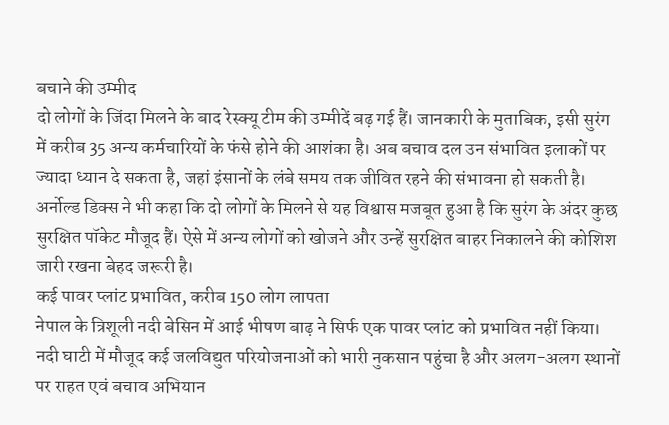बचाने की उम्मीद
दो लोगों के जिंदा मिलने के बाद रेस्क्यू टीम की उम्मीदें बढ़ गई हैं। जानकारी के मुताबिक, इसी सुरंग में करीब 35 अन्य कर्मचारियों के फंसे होने की आशंका है। अब बचाव दल उन संभावित इलाकों पर ज्यादा ध्यान दे सकता है, जहां इंसानों के लंबे समय तक जीवित रहने की संभावना हो सकती है।
अर्नोल्ड डिक्स ने भी कहा कि दो लोगों के मिलने से यह विश्वास मजबूत हुआ है कि सुरंग के अंदर कुछ सुरक्षित पॉकेट मौजूद हैं। ऐसे में अन्य लोगों को खोजने और उन्हें सुरक्षित बाहर निकालने की कोशिश जारी रखना बेहद जरूरी है।
कई पावर प्लांट प्रभावित, करीब 150 लोग लापता
नेपाल के त्रिशूली नदी बेसिन में आई भीषण बाढ़ ने सिर्फ एक पावर प्लांट को प्रभावित नहीं किया। नदी घाटी में मौजूद कई जलविद्युत परियोजनाओं को भारी नुकसान पहुंचा है और अलग-अलग स्थानों पर राहत एवं बचाव अभियान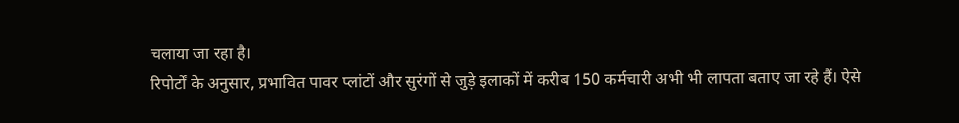चलाया जा रहा है।
रिपोर्टों के अनुसार, प्रभावित पावर प्लांटों और सुरंगों से जुड़े इलाकों में करीब 150 कर्मचारी अभी भी लापता बताए जा रहे हैं। ऐसे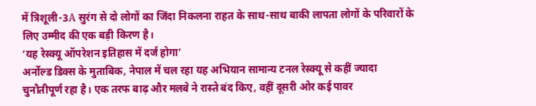में त्रिशूली-3A सुरंग से दो लोगों का जिंदा निकलना राहत के साथ-साथ बाकी लापता लोगों के परिवारों के लिए उम्मीद की एक बड़ी किरण है।
‘यह रेस्क्यू ऑपरेशन इतिहास में दर्ज होगा’
अर्नोल्ड डिक्स के मुताबिक, नेपाल में चल रहा यह अभियान सामान्य टनल रेस्क्यू से कहीं ज्यादा चुनौतीपूर्ण रहा है। एक तरफ बाढ़ और मलबे ने रास्ते बंद किए, वहीं दूसरी ओर कई पावर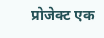प्रोजेक्ट एक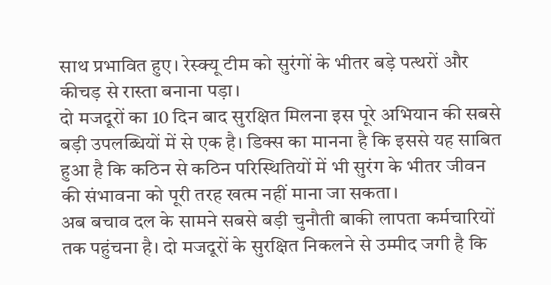साथ प्रभावित हुए। रेस्क्यू टीम को सुरंगों के भीतर बड़े पत्थरों और कीचड़ से रास्ता बनाना पड़ा।
दो मजदूरों का 10 दिन बाद सुरक्षित मिलना इस पूरे अभियान की सबसे बड़ी उपलब्धियों में से एक है। डिक्स का मानना है कि इससे यह साबित हुआ है कि कठिन से कठिन परिस्थितियों में भी सुरंग के भीतर जीवन की संभावना को पूरी तरह खत्म नहीं माना जा सकता।
अब बचाव दल के सामने सबसे बड़ी चुनौती बाकी लापता कर्मचारियों तक पहुंचना है। दो मजदूरों के सुरक्षित निकलने से उम्मीद जगी है कि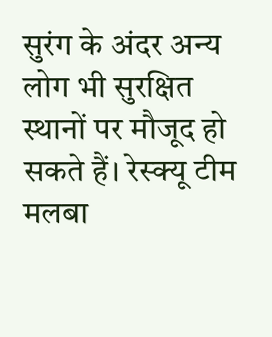सुरंग के अंदर अन्य लोग भी सुरक्षित स्थानों पर मौजूद हो सकते हैं। रेस्क्यू टीम मलबा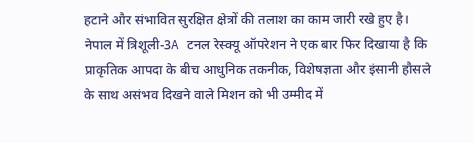हटाने और संभावित सुरक्षित क्षेत्रों की तलाश का काम जारी रखे हुए है।
नेपाल में त्रिशूली-3A टनल रेस्क्यू ऑपरेशन ने एक बार फिर दिखाया है कि प्राकृतिक आपदा के बीच आधुनिक तकनीक, विशेषज्ञता और इंसानी हौसले के साथ असंभव दिखने वाले मिशन को भी उम्मीद में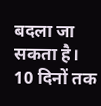बदला जा सकता है। 10 दिनों तक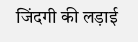जिंदगी की लड़ाई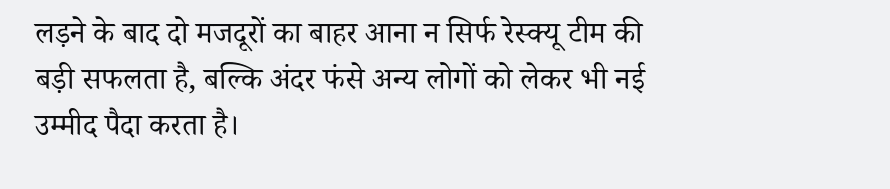लड़ने के बाद दो मजदूरों का बाहर आना न सिर्फ रेस्क्यू टीम की बड़ी सफलता है, बल्कि अंदर फंसे अन्य लोगों को लेकर भी नई उम्मीद पैदा करता है।